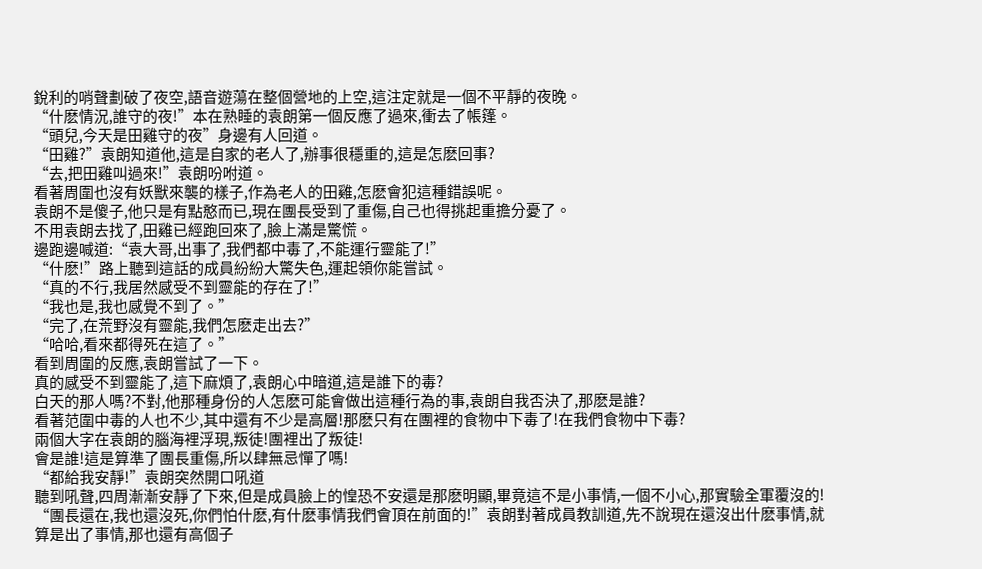銳利的哨聲劃破了夜空,語音遊蕩在整個營地的上空,這注定就是一個不平靜的夜晚。
“什麽情況,誰守的夜!”本在熟睡的袁朗第一個反應了過來,衝去了帳篷。
“頭兒,今天是田雞守的夜”身邊有人回道。
“田雞?”袁朗知道他,這是自家的老人了,辦事很穩重的,這是怎麽回事?
“去,把田雞叫過來!”袁朗吩咐道。
看著周圍也沒有妖獸來襲的樣子,作為老人的田雞,怎麽會犯這種錯誤呢。
袁朗不是傻子,他只是有點憨而已,現在團長受到了重傷,自己也得挑起重擔分憂了。
不用袁朗去找了,田雞已經跑回來了,臉上滿是驚慌。
邊跑邊喊道:“袁大哥,出事了,我們都中毒了,不能運行靈能了!”
“什麽!”路上聽到這話的成員紛紛大驚失色,運起領你能嘗試。
“真的不行,我居然感受不到靈能的存在了!”
“我也是,我也感覺不到了。”
“完了,在荒野沒有靈能,我們怎麽走出去?”
“哈哈,看來都得死在這了。”
看到周圍的反應,袁朗嘗試了一下。
真的感受不到靈能了,這下麻煩了,袁朗心中暗道,這是誰下的毒?
白天的那人嗎?不對,他那種身份的人怎麽可能會做出這種行為的事,袁朗自我否決了,那麽是誰?
看著范圍中毒的人也不少,其中還有不少是高層!那麽只有在團裡的食物中下毒了!在我們食物中下毒?
兩個大字在袁朗的腦海裡浮現,叛徒!團裡出了叛徒!
會是誰!這是算準了團長重傷,所以肆無忌憚了嗎!
“都給我安靜!”袁朗突然開口吼道
聽到吼聲,四周漸漸安靜了下來,但是成員臉上的惶恐不安還是那麽明顯,畢竟這不是小事情,一個不小心,那實驗全軍覆沒的!
“團長還在,我也還沒死,你們怕什麽,有什麽事情我們會頂在前面的!”袁朗對著成員教訓道,先不說現在還沒出什麽事情,就算是出了事情,那也還有高個子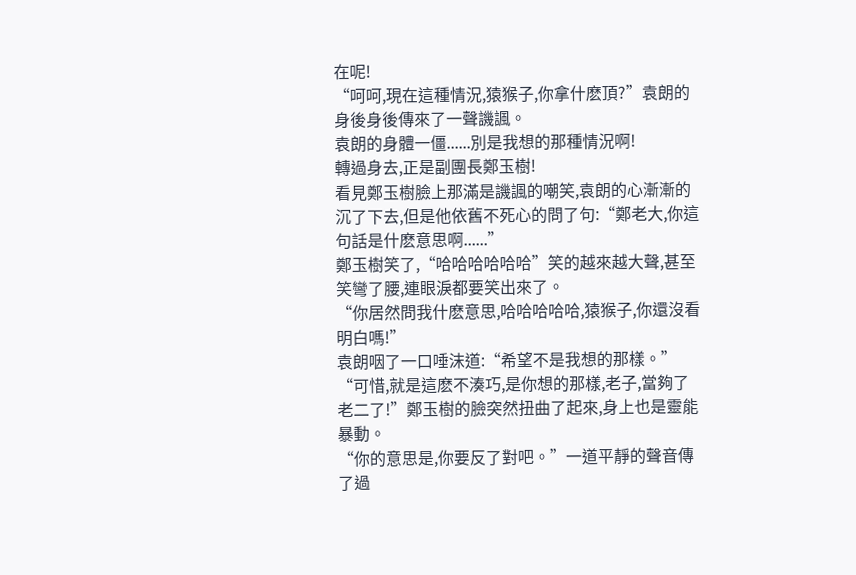在呢!
“呵呵,現在這種情況,猿猴子,你拿什麽頂?”袁朗的身後身後傳來了一聲譏諷。
袁朗的身體一僵......別是我想的那種情況啊!
轉過身去,正是副團長鄭玉樹!
看見鄭玉樹臉上那滿是譏諷的嘲笑,袁朗的心漸漸的沉了下去,但是他依舊不死心的問了句:“鄭老大,你這句話是什麽意思啊......”
鄭玉樹笑了,“哈哈哈哈哈哈”笑的越來越大聲,甚至笑彎了腰,連眼淚都要笑出來了。
“你居然問我什麽意思,哈哈哈哈哈,猿猴子,你還沒看明白嗎!”
袁朗咽了一口唾沫道:“希望不是我想的那樣。”
“可惜,就是這麽不湊巧,是你想的那樣,老子,當夠了老二了!”鄭玉樹的臉突然扭曲了起來,身上也是靈能暴動。
“你的意思是,你要反了對吧。”一道平靜的聲音傳了過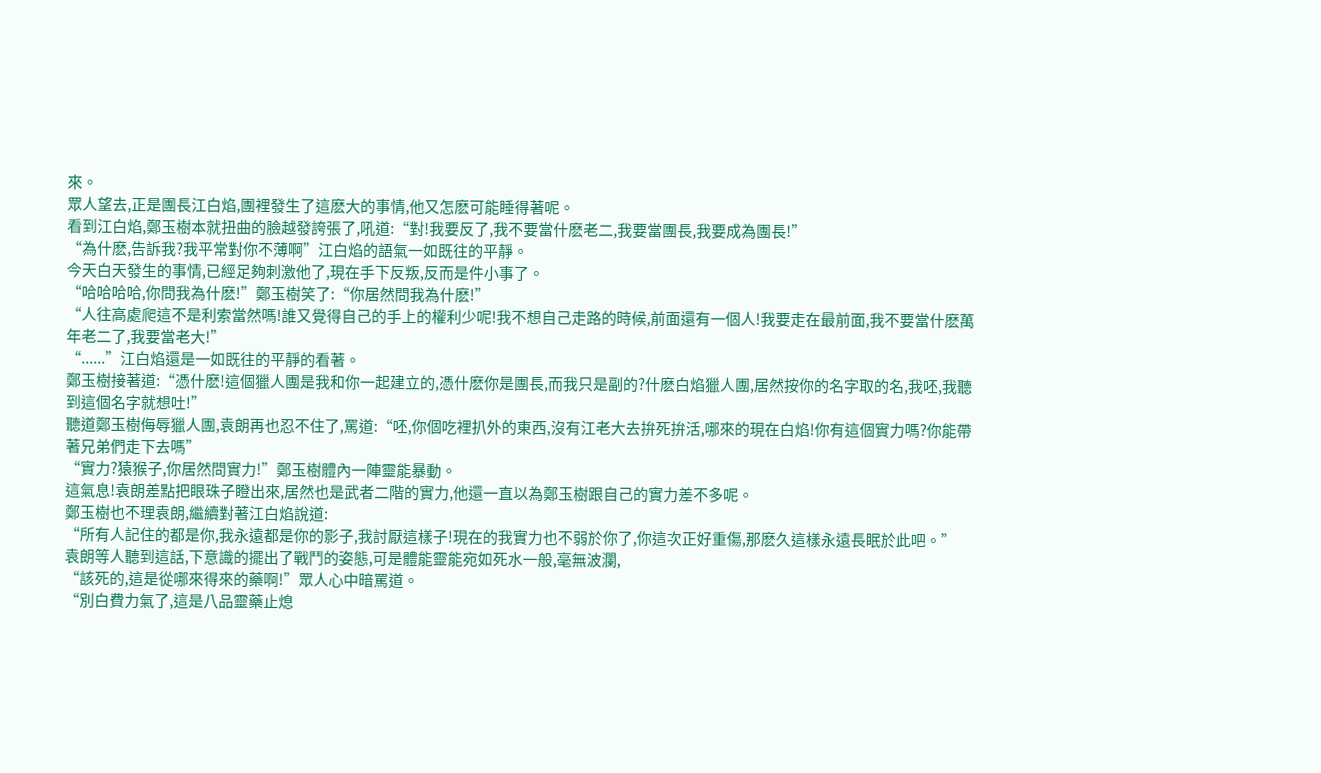來。
眾人望去,正是團長江白焰,團裡發生了這麽大的事情,他又怎麽可能睡得著呢。
看到江白焰,鄭玉樹本就扭曲的臉越發誇張了,吼道:“對!我要反了,我不要當什麽老二,我要當團長,我要成為團長!”
“為什麽,告訴我?我平常對你不薄啊”江白焰的語氣一如既往的平靜。
今天白天發生的事情,已經足夠刺激他了,現在手下反叛,反而是件小事了。
“哈哈哈哈,你問我為什麽!”鄭玉樹笑了:“你居然問我為什麽!”
“人往高處爬這不是利索當然嗎!誰又覺得自己的手上的權利少呢!我不想自己走路的時候,前面還有一個人!我要走在最前面,我不要當什麽萬年老二了,我要當老大!”
“......”江白焰還是一如既往的平靜的看著。
鄭玉樹接著道:“憑什麽!這個獵人團是我和你一起建立的,憑什麽你是團長,而我只是副的?什麽白焰獵人團,居然按你的名字取的名,我呸,我聽到這個名字就想吐!”
聽道鄭玉樹侮辱獵人團,袁朗再也忍不住了,罵道:“呸,你個吃裡扒外的東西,沒有江老大去拚死拚活,哪來的現在白焰!你有這個實力嗎?你能帶著兄弟們走下去嗎”
“實力?猿猴子,你居然問實力!”鄭玉樹體內一陣靈能暴動。
這氣息!袁朗差點把眼珠子瞪出來,居然也是武者二階的實力,他還一直以為鄭玉樹跟自己的實力差不多呢。
鄭玉樹也不理袁朗,繼續對著江白焰說道:
“所有人記住的都是你,我永遠都是你的影子,我討厭這樣子!現在的我實力也不弱於你了,你這次正好重傷,那麽久這樣永遠長眠於此吧。”
袁朗等人聽到這話,下意識的擺出了戰鬥的姿態,可是體能靈能宛如死水一般,毫無波瀾,
“該死的,這是從哪來得來的藥啊!”眾人心中暗罵道。
“別白費力氣了,這是八品靈藥止熄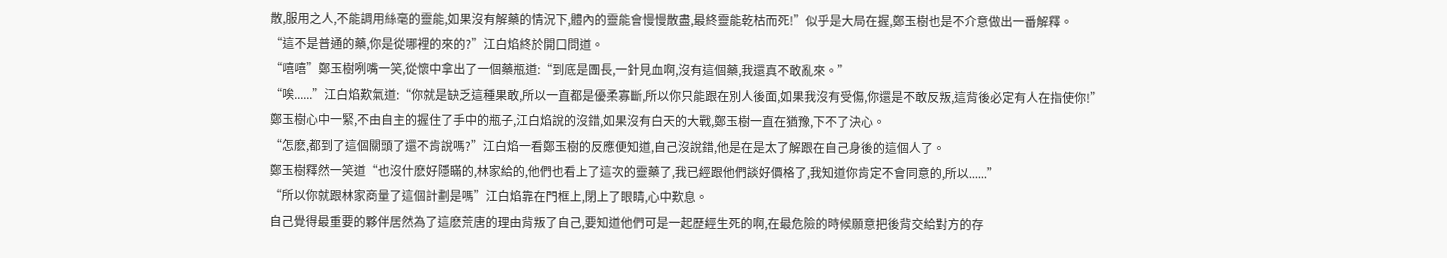散,服用之人,不能調用絲毫的靈能,如果沒有解藥的情況下,體內的靈能會慢慢散盡,最終靈能乾枯而死!”似乎是大局在握,鄭玉樹也是不介意做出一番解釋。
“這不是普通的藥,你是從哪裡的來的?”江白焰終於開口問道。
“嘻嘻”鄭玉樹咧嘴一笑,從懷中拿出了一個藥瓶道:“到底是團長,一針見血啊,沒有這個藥,我還真不敢亂來。”
“唉......”江白焰歎氣道:“你就是缺乏這種果敢,所以一直都是優柔寡斷,所以你只能跟在別人後面,如果我沒有受傷,你還是不敢反叛,這背後必定有人在指使你!”
鄭玉樹心中一緊,不由自主的握住了手中的瓶子,江白焰說的沒錯,如果沒有白天的大戰,鄭玉樹一直在猶豫,下不了決心。
“怎麽,都到了這個關頭了還不肯說嗎?”江白焰一看鄭玉樹的反應便知道,自己沒說錯,他是在是太了解跟在自己身後的這個人了。
鄭玉樹釋然一笑道“也沒什麽好隱瞞的,林家給的,他們也看上了這次的靈藥了,我已經跟他們談好價格了,我知道你肯定不會同意的,所以......”
“所以你就跟林家商量了這個計劃是嗎”江白焰靠在門框上,閉上了眼睛,心中歎息。
自己覺得最重要的夥伴居然為了這麽荒唐的理由背叛了自己,要知道他們可是一起歷經生死的啊,在最危險的時候願意把後背交給對方的存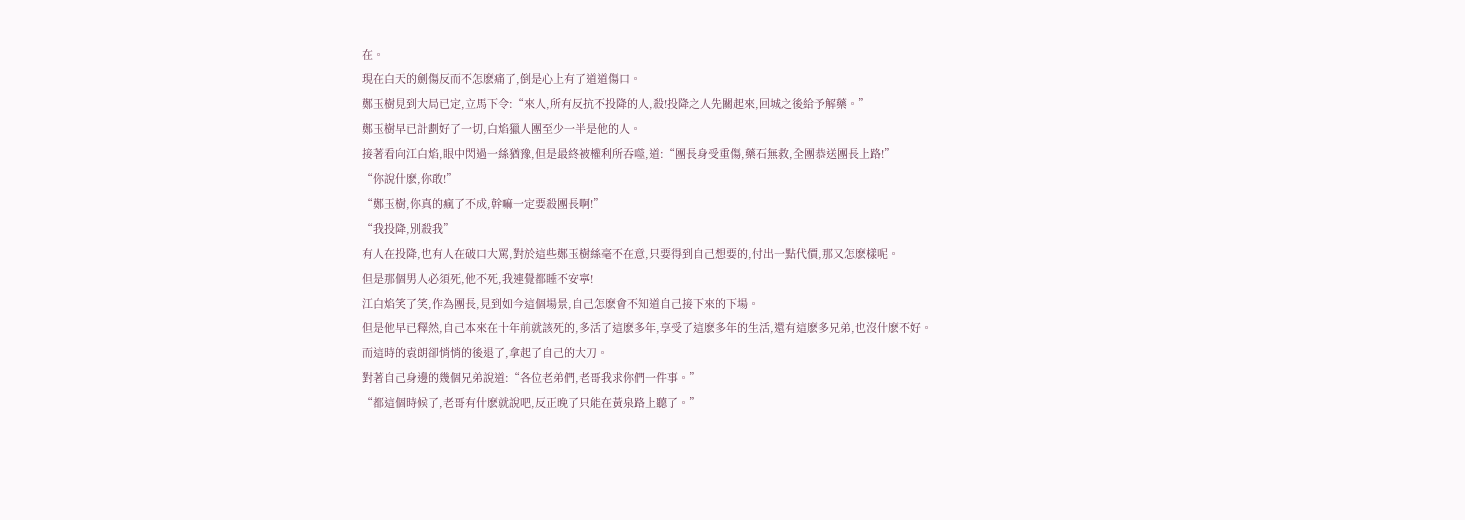在。
現在白天的劍傷反而不怎麽痛了,倒是心上有了道道傷口。
鄭玉樹見到大局已定,立馬下令:“來人,所有反抗不投降的人,殺!投降之人先關起來,回城之後給予解藥。”
鄭玉樹早已計劃好了一切,白焰獵人團至少一半是他的人。
接著看向江白焰,眼中閃過一絲猶豫,但是最終被權利所吞噬,道:“團長身受重傷,藥石無救,全團恭送團長上路!”
“你說什麽,你敢!”
“鄭玉樹,你真的瘋了不成,幹嘛一定要殺團長啊!”
“我投降,別殺我”
有人在投降,也有人在破口大罵,對於這些鄭玉樹絲毫不在意,只要得到自己想要的,付出一點代價,那又怎麽樣呢。
但是那個男人必須死,他不死,我連覺都睡不安寧!
江白焰笑了笑,作為團長,見到如今這個場景,自己怎麽會不知道自己接下來的下場。
但是他早已釋然,自己本來在十年前就該死的,多活了這麽多年,享受了這麽多年的生活,還有這麽多兄弟,也沒什麽不好。
而這時的袁朗卻悄悄的後退了,拿起了自己的大刀。
對著自己身邊的幾個兄弟說道:“各位老弟們,老哥我求你們一件事。”
“都這個時候了,老哥有什麽就說吧,反正晚了只能在黃泉路上聽了。”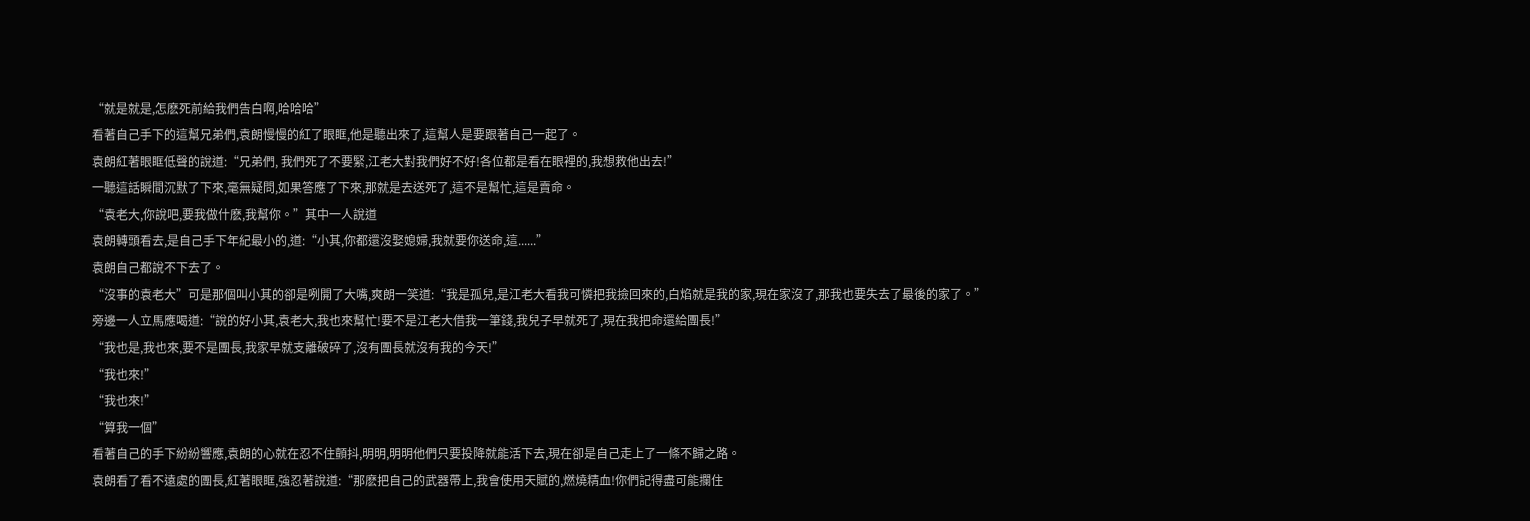“就是就是,怎麽死前給我們告白啊,哈哈哈”
看著自己手下的這幫兄弟們,袁朗慢慢的紅了眼眶,他是聽出來了,這幫人是要跟著自己一起了。
袁朗紅著眼眶低聲的說道:“兄弟們, 我們死了不要緊,江老大對我們好不好!各位都是看在眼裡的,我想救他出去!”
一聽這話瞬間沉默了下來,毫無疑問,如果答應了下來,那就是去送死了,這不是幫忙,這是賣命。
“袁老大,你說吧,要我做什麽,我幫你。”其中一人說道
袁朗轉頭看去,是自己手下年紀最小的,道:“小其,你都還沒娶媳婦,我就要你送命,這......”
袁朗自己都說不下去了。
“沒事的袁老大”可是那個叫小其的卻是咧開了大嘴,爽朗一笑道:“我是孤兒,是江老大看我可憐把我撿回來的,白焰就是我的家,現在家沒了,那我也要失去了最後的家了。”
旁邊一人立馬應喝道:“說的好小其,袁老大,我也來幫忙!要不是江老大借我一筆錢,我兒子早就死了,現在我把命還給團長!”
“我也是,我也來,要不是團長,我家早就支離破碎了,沒有團長就沒有我的今天!”
“我也來!”
“我也來!”
“算我一個”
看著自己的手下紛紛響應,袁朗的心就在忍不住顫抖,明明,明明他們只要投降就能活下去,現在卻是自己走上了一條不歸之路。
袁朗看了看不遠處的團長,紅著眼眶,強忍著說道:“那麽把自己的武器帶上,我會使用天賦的,燃燒精血!你們記得盡可能攔住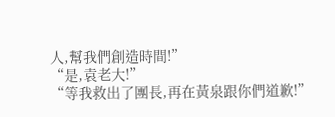人,幫我們創造時間!”
“是,袁老大!”
“等我救出了團長,再在黃泉跟你們道歉!”